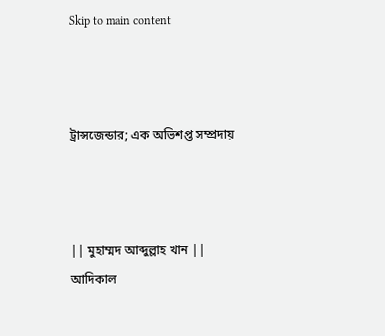Skip to main content



ট্রান্সজেন্ডার; এক অভিশপ্ত সম্প্রদায়



|| মুহাম্মদ আব্দুল্লাহ খান ||
আদিকাল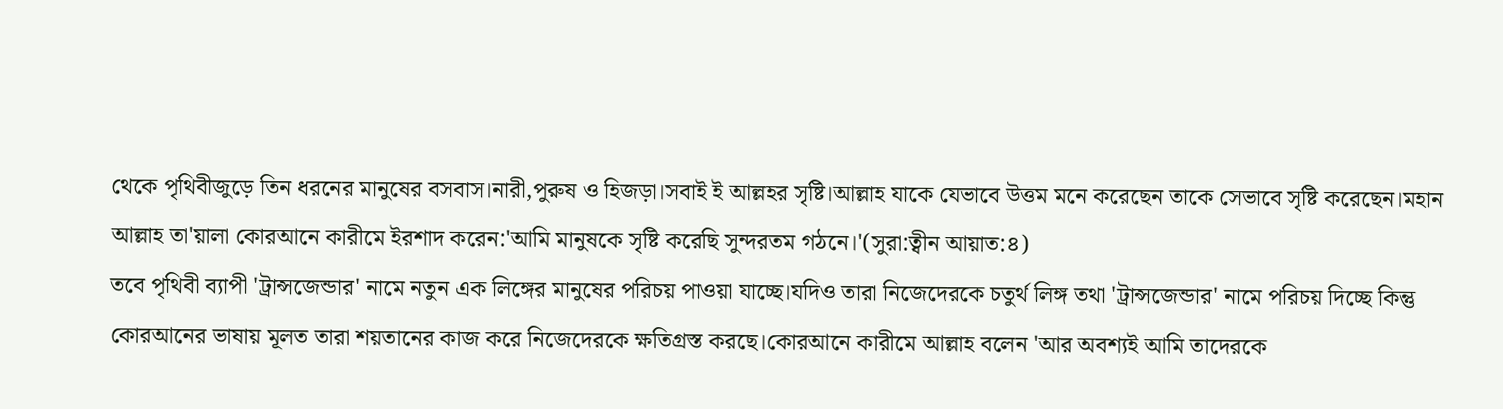থেকে পৃথিবীজুড়ে তিন ধরনের মানুষের বসবাস।নারী,পুরুষ ও হিজড়া।সবাই ই আল্লহর সৃষ্টি।আল্লাহ যাকে যেভাবে উত্তম মনে করেছেন তাকে সেভাবে সৃষ্টি করেছেন।মহান আল্লাহ তা'য়ালা কোরআনে কারীমে ইরশাদ করেন:'আমি মানুষকে সৃষ্টি করেছি সুন্দরতম গঠনে।'(সুরা:ত্বীন আয়াত:৪)
তবে পৃথিবী ব্যাপী 'ট্রান্সজেন্ডার' নামে নতুন এক লিঙ্গের মানুষের পরিচয় পাওয়া যাচ্ছে।যদিও তারা নিজেদেরকে চতুর্থ লিঙ্গ তথা 'ট্রান্সজেন্ডার' নামে পরিচয় দিচ্ছে কিন্তু কোরআনের ভাষায় মূলত তারা শয়তানের কাজ করে নিজেদেরকে ক্ষতিগ্রস্ত করছে।কোরআনে কারীমে আল্লাহ বলেন 'আর অবশ্যই আমি তাদেরকে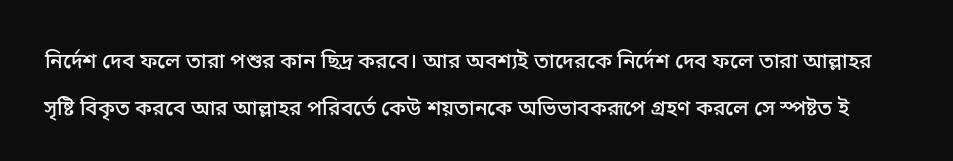নির্দেশ দেব ফলে তারা পশুর কান ছিদ্র করবে। আর অবশ্যই তাদেরকে নির্দেশ দেব ফলে তারা আল্লাহর সৃষ্টি বিকৃত করবে আর আল্লাহর পরিবর্তে কেউ শয়তানকে অভিভাবকরূপে গ্রহণ করলে সে স্পষ্টত ই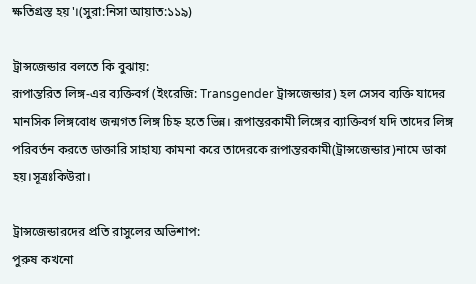ক্ষতিগ্রস্ত হয়'।(সুরা:নিসা আয়াত:১১৯)

ট্রান্সজেন্ডার বলতে কি বুঝায়:
রূপান্তরিত লিঙ্গ-এর ব্যক্তিবর্গ (ইংরেজি: Transgender ট্রান্সজেন্ডার) হল সেসব ব্যক্তি যাদের মানসিক লিঙ্গবোধ জন্মগত লিঙ্গ চিহ্ন হতে ভিন্ন। রূপান্তরকামী লিঙ্গের ব্যাক্তিবর্গ যদি তাদের লিঙ্গ পরিবর্তন করতে ডাক্তারি সাহায্য কামনা করে তাদেরকে রূপান্তরকামী(ট্রান্সজেন্ডার)নামে ডাকা হয়।সূত্রঃকিউরা।

ট্রান্সজেন্ডারদের প্রতি রাসুলের অভিশাপ:
পুরুষ কখনো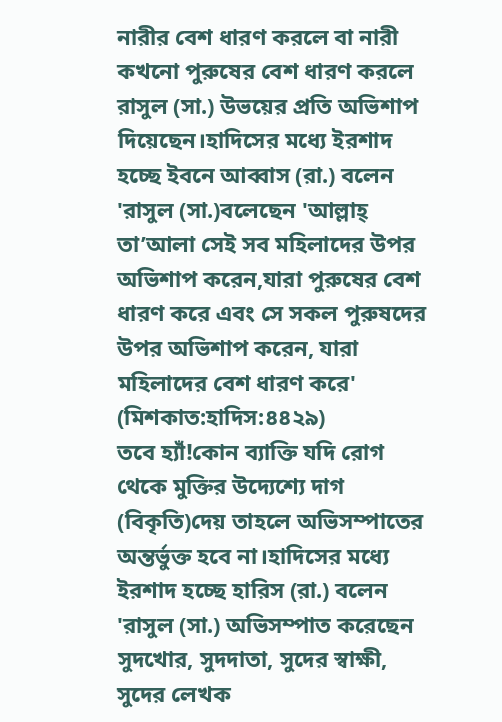নারীর বেশ ধারণ করলে বা নারী কখনো পুরুষের বেশ ধারণ করলে রাসুল (সা.) উভয়ের প্রতি অভিশাপ দিয়েছেন।হাদিসের মধ্যে ইরশাদ হচ্ছে ইবনে আব্বাস (রা.) বলেন 'রাসুল (সা.)বলেছেন 'আল্লাহ্ তা’আলা সেই সব মহিলাদের উপর অভিশাপ করেন,যারা পুরুষের বেশ ধারণ করে এবং সে সকল পুরুষদের উপর অভিশাপ করেন, যারা মহিলাদের বেশ ধারণ করে' (মিশকাত:হাদিস:৪৪২৯)
তবে হ্যাঁ!কোন ব্যাক্তি যদি রোগ থেকে মুক্তির উদ্যেশ্যে দাগ (বিকৃতি)দেয় তাহলে অভিসম্পাতের অন্তর্ভুক্ত হবে না।হাদিসের মধ্যে ইরশাদ হচ্ছে হারিস (রা.) বলেন 'রাসুল (সা.) অভিসম্পাত করেছেন সুদখোর, সুদদাতা, সুদের স্বাক্ষী, সুদের লেখক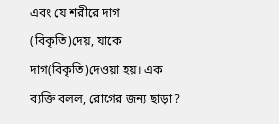এবং যে শরীরে দাগ (বিকৃতি)দেয়, যাকে দাগ(বিকৃতি)দেওয়া হয়। এক ব্যক্তি বলল, রোগের জন্য ছাড়া?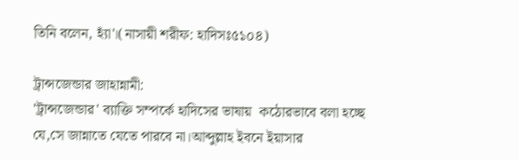তিনি বলেন, হ্যাঁ'।(নাসায়ী শরীফ: হাদিসঃ৫১০৪)

ট্রান্সজেন্ডার জাহান্নামী:
'ট্রান্সজেন্ডার' ব্যাক্তি সম্পর্কে হাদিসের ভাষায়  কঠোরভাবে বলা হচ্ছে যে,সে জান্নাতে যেতে পারবে না।আব্দুল্লাহ ইবনে ইয়াসার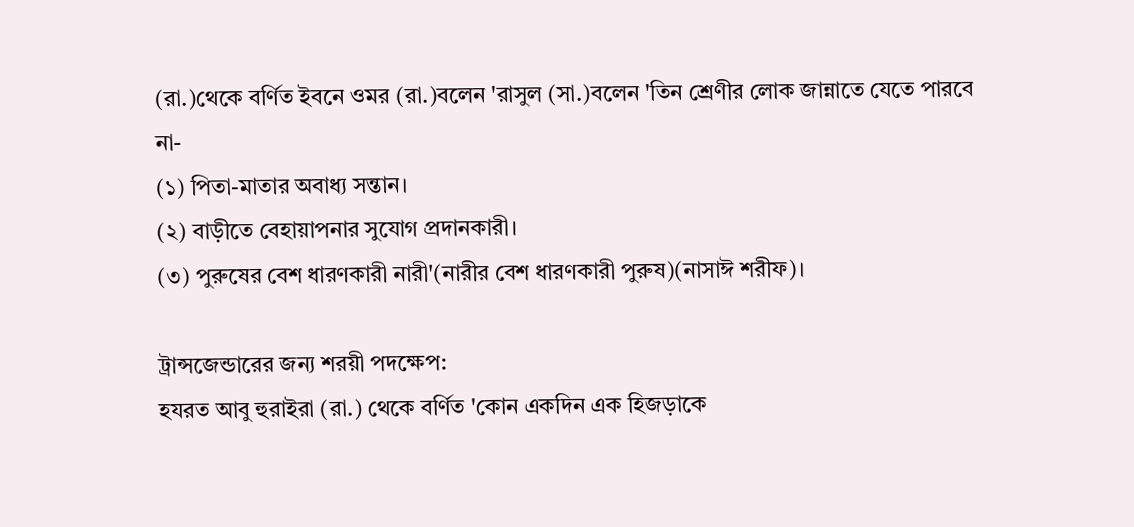(রা.)থেকে বর্ণিত ইবনে ওমর (রা.)বলেন 'রাসুল (সা.)বলেন 'তিন শ্রেণীর লোক জান্নাতে যেতে পারবে না-
(১) পিতা-মাতার অবাধ্য সন্তান।
(২) বাড়ীতে বেহায়াপনার সুযোগ প্রদানকারী।
(৩) পুরুষের বেশ ধারণকারী নারী'(নারীর বেশ ধারণকারী পুরুষ)(নাসাঈ শরীফ)।

ট্রান্সজেন্ডারের জন্য শরয়ী পদক্ষেপ:
হযরত আবু হুরাইরা (রা.) থেকে বর্ণিত 'কোন একদিন এক হিজড়াকে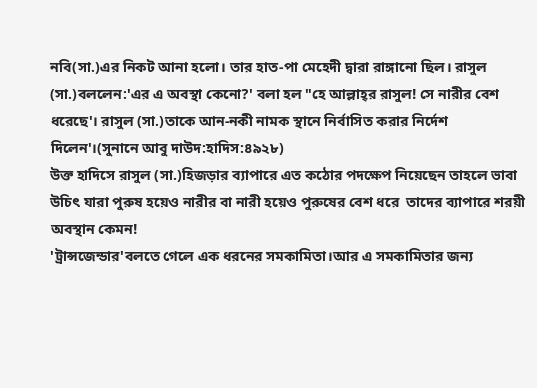নবি(সা.)এর নিকট আনা হলো। তার হাত-পা মেহেদী দ্বারা রাঙ্গানো ছিল। রাসুল (সা.)বললেন:'এর এ অবস্থা কেনো?' বলা হল "হে আল্লাহ্‌র রাসুল! সে নারীর বেশ ধরেছে'। রাসুল (সা.)তাকে আন-নকী নামক স্থানে নির্বাসিত করার নির্দেশ দিলেন'।(সুনানে আবু দাউদ:হাদিস:৪৯২৮)
উক্ত হাদিসে রাসুল (সা.)হিজড়ার ব্যাপারে এত কঠোর পদক্ষেপ নিয়েছেন তাহলে ভাবা উচিৎ যারা পুরুষ হয়েও নারীর বা নারী হয়েও পুরুষের বেশ ধরে  তাদের ব্যাপারে শরয়ী অবস্থান কেমন!
'ট্রান্সজেন্ডার'বলতে গেলে এক ধরনের সমকামিতা।আর এ সমকামিতার জন্য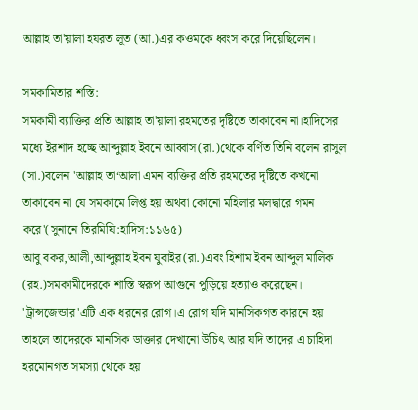আল্লাহ তা'য়ালা হযরত লূত (আ.)এর কওমকে ধ্বংস করে দিয়েছিলেন।

সমকামিতার শস্তি:
সমকামী ব্যাক্তির প্রতি আল্লাহ তা'য়ালা রহমতের দৃষ্টিতে তাকাবেন না।হাদিসের মধ্যে ইরশাদ হচ্ছে আব্দুল্লাহ ইবনে আব্বাস(রা.)থেকে বর্ণিত তিনি বলেন রাসুল (সা.)বলেন 'আল্লাহ তা‘আলা এমন ব্যক্তির প্রতি রহমতের দৃষ্টিতে কখনো তাকাবেন না যে সমকামে লিপ্ত হয় অথবা কোনো মহিলার মলদ্বারে গমন করে'(সুনানে তিরমিযি:হাদিস:১১৬৫)
আবু বকর,আলী,আব্দুল্লাহ ইবন যুবাইর(রা.)এবং হিশাম ইবন আব্দুল মালিক (রহ.)সমকামীদেরকে শাস্তি স্বরূপ আগুনে পুড়িয়ে হত্যাও করেছেন।
'ট্রান্সজেন্ডার'এটি এক ধরনের রোগ।এ রোগ যদি মানসিকগত কারনে হয় তাহলে তাদেরকে মানসিক ডাক্তার দেখানো উচিৎ আর যদি তাদের এ চাহিদা হরমোনগত সমস্যা থেকে হয়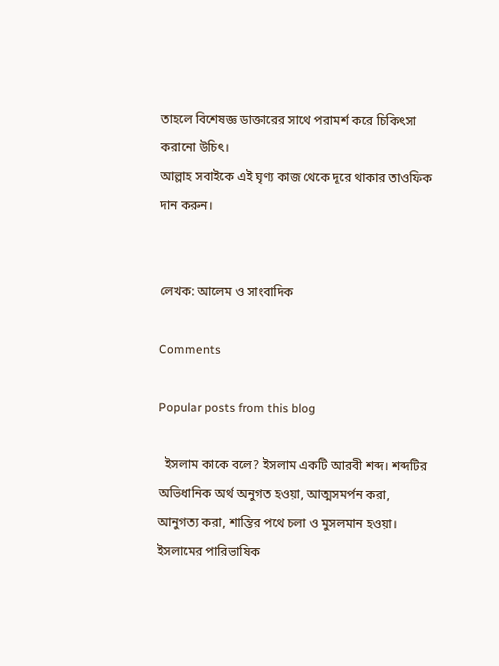তাহলে বিশেষজ্ঞ ডাক্তারের সাথে পরামর্শ করে চিকিৎসা করানো উচিৎ।
আল্লাহ সবাইকে এই ঘৃণ্য কাজ থেকে দূরে থাকার তাওফিক দান করুন।


লেখক: আলেম ও সাংবাদিক

Comments

Popular posts from this blog

  ইসলাম কাকে বলে? ইসলাম একটি আরবী শব্দ। শব্দটির অভিধানিক অর্থ অনুগত হওয়া, আত্মসমর্পন করা, আনুগত্য করা, শান্তির পথে চলা ও মুসলমান হওয়া। ইসলামের পারিভাষিক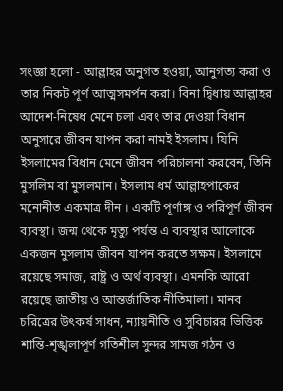সংজ্ঞা হলো - আল্লাহর অনুগত হওয়া, আনুগত্য করা ও তার নিকট পূর্ণ আত্মসমর্পন করা। বিনা দ্বিধায় আল্লাহর আদেশ-নিষেধ মেনে চলা এবং তার দেওয়া বিধান অনুসারে জীবন যাপন করা নামই ইসলাম। যিনি ইসলামের বিধান মেনে জীবন পরিচালনা করবেন, তিনি মুসলিম বা মুসলমান। ইসলাম ধর্ম আল্লাহপাকের মনোনীত একমাত্র দীন । একটি পূর্ণাঙ্গ ও পরিপূর্ণ জীবন ব্যবস্থা। জন্ম থেকে মৃত্যু পর্যন্ত এ ব্যবস্থার আলোকে একজন মুসলাম জীবন যাপন করতে সক্ষম। ইসলামে রয়েছে সমাজ, রাষ্ট্র ও অর্থ ব্যবস্থা। এমনকি আরো রয়েছে জাতীয় ও আন্তর্জাতিক নীতিমালা। মানব চরিত্রের উৎকর্ষ সাধন, ন্যায়নীতি ও সুবিচারর ভিত্তিক শান্তি-শৃঙ্খলাপূর্ণ গতিশীল সুন্দর সামজ গঠন ও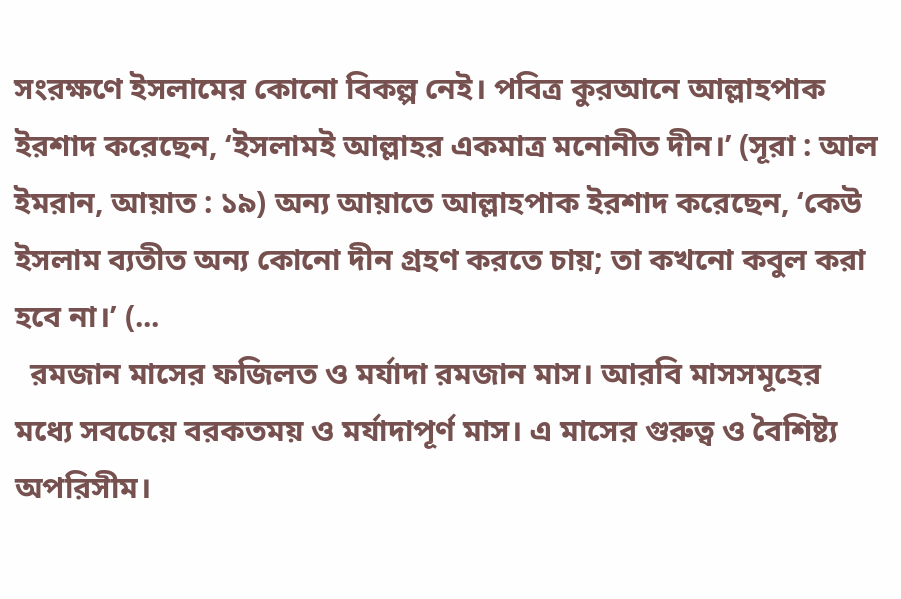সংরক্ষণে ইসলামের কোনো বিকল্প নেই। পবিত্র কুরআনে আল্লাহপাক ইরশাদ করেছেন, ‘ইসলামই আল্লাহর একমাত্র মনোনীত দীন।’ (সূরা : আল ইমরান, আয়াত : ১৯) অন্য আয়াতে আল্লাহপাক ইরশাদ করেছেন, ‘কেউ ইসলাম ব্যতীত অন্য কোনো দীন গ্রহণ করতে চায়; তা কখনো কবুল করা হবে না।’ (...
  রমজান মাসের ফজিলত ও মর্যাদা রমজান মাস। আরবি মাসসমূহের মধ্যে সবচেয়ে বরকতময় ও মর্যাদাপূর্ণ মাস। এ মাসের গুরুত্ব ও বৈশিষ্ট্য অপরিসীম।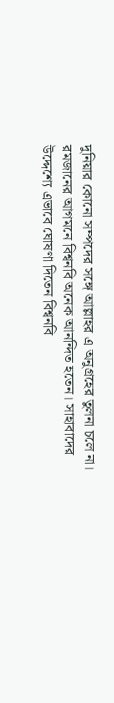দুনিয়ার কোনো সম্পদের সঙ্গে আল্লাহর এ অনুগ্রহের তুলনা চলে না। রমজানের আগমনে বিশ্বনবি অনেক আনন্দিত হতেন। সাহাবাদের উদ্দেশ্যে এভাবে ঘোষণা দিতেন বিশ্বনবি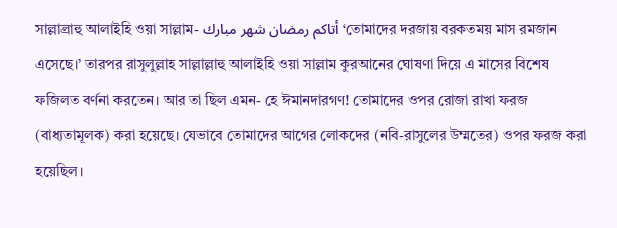সাল্লাল্রাহু আলাইহি ওয়া সাল্লাম- أتاكم رمضان شهر مبارك ‘তোমাদের দরজায় বরকতময় মাস রমজান এসেছে।’ তারপর রাসুলুল্লাহ সাল্লাল্লাহু আলাইহি ওয়া সাল্লাম কুরআনের ঘোষণা দিয়ে এ মাসের বিশেষ ফজিলত বর্ণনা করতেন। আর তা ছিল এমন- হে ঈমানদারগণ! তোমাদের ওপর রোজা রাখা ফরজ (বাধ্যতামূলক) করা হয়েছে। যেভাবে তোমাদের আগের লোকদের (নবি-রাসুলের উম্মতের) ওপর ফরজ করা হয়েছিল।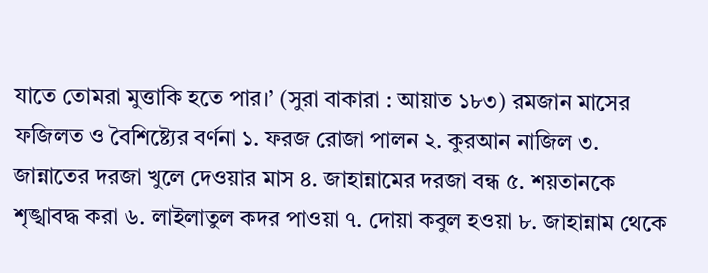যাতে তোমরা মুত্তাকি হতে পার।’ (সুরা বাকারা : আয়াত ১৮৩) রমজান মাসের ফজিলত ও বৈশিষ্ট্যের বর্ণনা ১. ফরজ রোজা পালন ২. কুরআন নাজিল ৩. জান্নাতের দরজা খুলে দেওয়ার মাস ৪. জাহান্নামের দরজা বন্ধ ৫. শয়তানকে শৃঙ্খাবদ্ধ করা ৬. লাইলাতুল কদর পাওয়া ৭. দোয়া কবুল হওয়া ৮. জাহান্নাম থেকে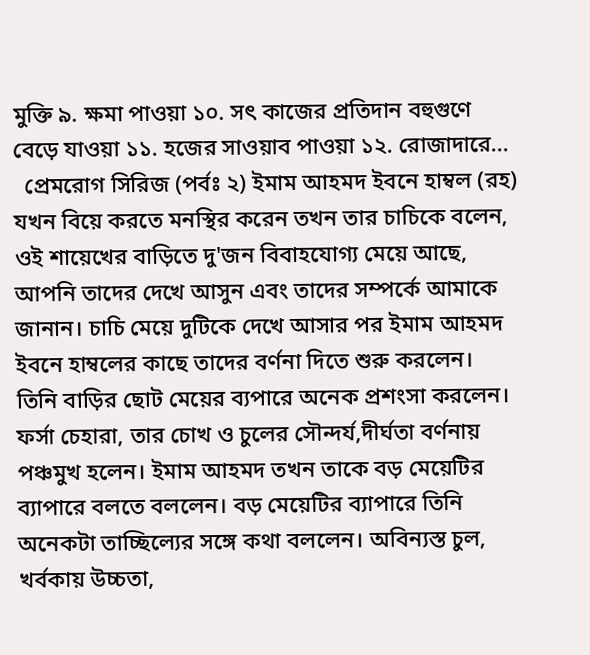মুক্তি ৯. ক্ষমা পাওয়া ১০. সৎ কাজের প্রতিদান বহুগুণে বেড়ে যাওয়া ১১. হজের সাওয়াব পাওয়া ১২. রোজাদারে...
  প্রেমরোগ সিরিজ (পর্বঃ ২) ইমাম আহমদ ইবনে হাম্বল (রহ) যখন বিয়ে করতে মনস্থির করেন তখন তার চাচিকে বলেন, ওই শায়েখের বাড়িতে দু'জন বিবাহযোগ্য মেয়ে আছে, আপনি তাদের দেখে আসুন এবং তাদের সম্পর্কে আমাকে জানান। চাচি মেয়ে দুটিকে দেখে আসার পর ইমাম আহমদ ইবনে হাম্বলের কাছে তাদের বর্ণনা দিতে শুরু করলেন। তিনি বাড়ির ছোট মেয়ের ব্যপারে অনেক প্রশংসা করলেন। ফর্সা চেহারা, তার চোখ ও চুলের সৌন্দর্য,দীর্ঘতা বর্ণনায় পঞ্চমুখ হলেন। ইমাম আহমদ তখন তাকে বড় মেয়েটির ব্যাপারে বলতে বললেন। বড় মেয়েটির ব্যাপারে তিনি অনেকটা তাচ্ছিল্যের সঙ্গে কথা বললেন। অবিন্যস্ত চুল, খর্বকায় উচ্চতা,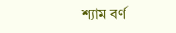শ্যাম বর্ণ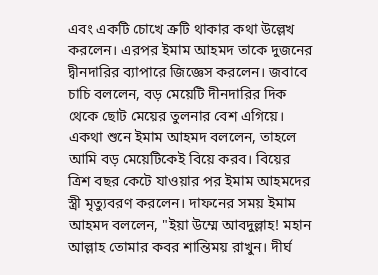এবং একটি চোখে ক্রটি থাকার কথা উল্লেখ করলেন। এরপর ইমাম আহমদ তাকে দুজনের দ্বীনদারির ব্যাপারে জিজ্ঞেস করলেন। জবাবে চাচি বললেন, বড় মেয়েটি দীনদারির দিক থেকে ছোট মেয়ের তুলনার বেশ এগিয়ে। একথা শুনে ইমাম আহমদ বললেন, তাহলে আমি বড় মেয়েটিকেই বিয়ে করব। বিয়ের ত্রিশ বছর কেটে যাওয়ার পর ইমাম আহমদের স্ত্রী মৃত্যুবরণ করলেন। দাফনের সময় ইমাম আহমদ বললেন, "ইয়া উম্মে আবদুল্লাহ! মহান আল্লাহ তোমার কবর শান্তিময় রাখুন। দীর্ঘ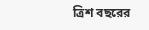ত্রিশ বছরের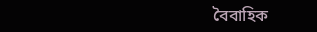বৈবাহিক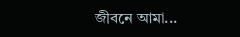জীবনে আমা...